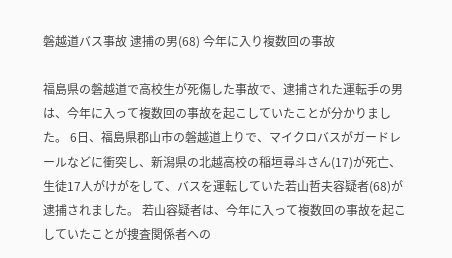磐越道バス事故 逮捕の男(68) 今年に入り複数回の事故

福島県の磐越道で高校生が死傷した事故で、逮捕された運転手の男は、今年に入って複数回の事故を起こしていたことが分かりました。 6日、福島県郡山市の磐越道上りで、マイクロバスがガードレールなどに衝突し、新潟県の北越高校の稲垣尋斗さん(17)が死亡、生徒17人がけがをして、バスを運転していた若山哲夫容疑者(68)が逮捕されました。 若山容疑者は、今年に入って複数回の事故を起こしていたことが捜査関係者への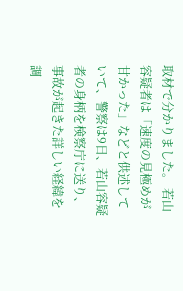取材で分かりました。 若山容疑者は「速度の見極めが甘かった」などと供述していて、警察は9日、若山容疑者の身柄を検察庁に送り、事故が起きた詳しい経緯を調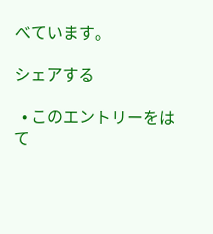べています。

シェアする

  • このエントリーをはて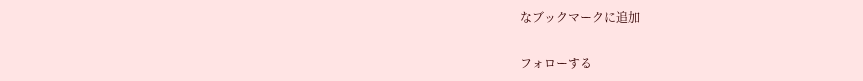なブックマークに追加

フォローする